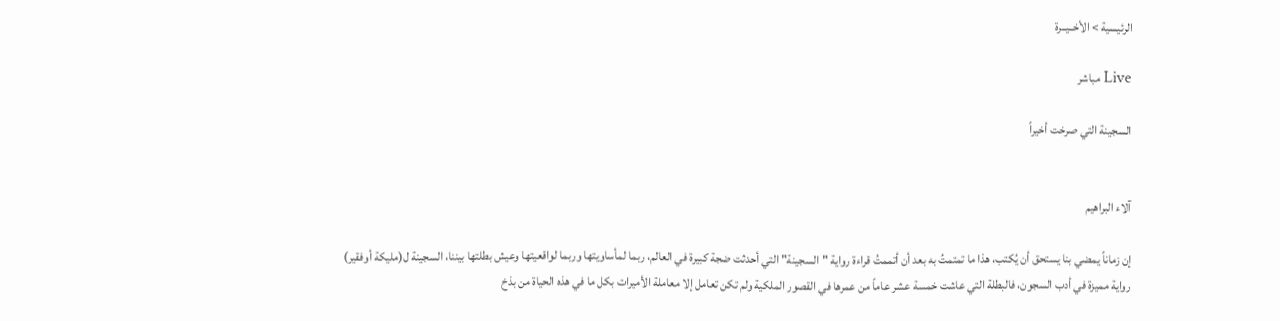الرئيسية > الأخــيــرة

Live مباشر

السجينة التي صرخت أخيراً


آلاء البراهيم

إن زماناً يمضي بنا يستحق أن يُكتب، هذا ما تمتمتُ به بعد أن أتممتُ قراءة رواية "السجينة" التي أحدثت ضجة كبيرة في العالم، ربما لمأساويتها وربما لواقعيتها وعيش بطلتها بيننا، السجينة ل(مليكة أوفقير) رواية مميزة في أدب السجون، فالبطلة التي عاشت خمسة عشر عاماً من عمرها في القصور الملكية ولم تكن تعامل إلا معاملة الأميرات بكل ما في هذه الحياة من بذخ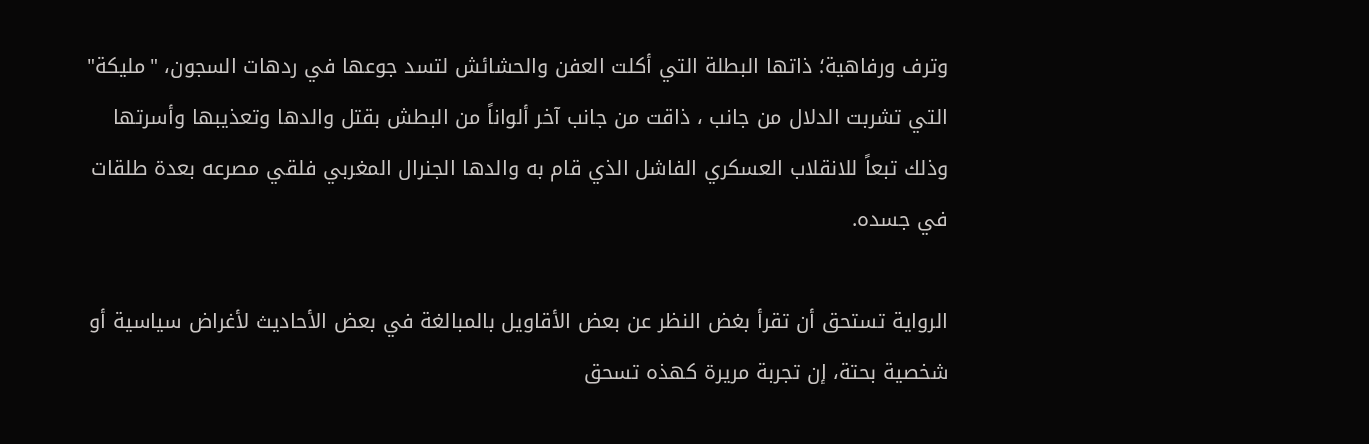وترف ورفاهية؛ ذاتها البطلة التي أكلت العفن والحشائش لتسد جوعها في ردهات السجون، "مليكة" التي تشربت الدلال من جانب ، ذاقت من جانب آخر ألواناً من البطش بقتل والدها وتعذيبها وأسرتها وذلك تبعاً للانقلاب العسكري الفاشل الذي قام به والدها الجنرال المغربي فلقي مصرعه بعدة طلقات في جسده.

الرواية تستحق أن تقرأ بغض النظر عن بعض الأقاويل بالمبالغة في بعض الأحاديث لأغراض سياسية أو شخصية بحتة، إن تجربة مريرة كهذه تسحق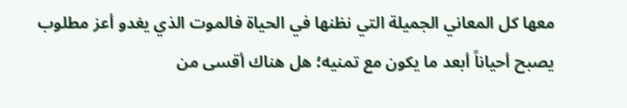معها كل المعاني الجميلة التي نظنها في الحياة فالموت الذي يغدو أعز مطلوب يصبح أحياناً أبعد ما يكون مع تمنيه؛ هل هناك أقسى من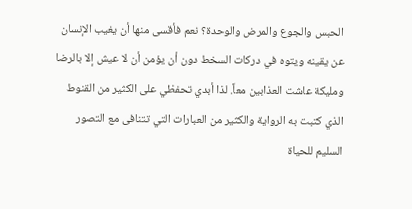الحبس والجوع والمرض والوحدة؟ نعم فأقسى منها أن يغيب الإنسان عن يقينه ويتوه في دركات السخط دون أن يؤمن أن لا عيش إلا بالرضا ومليكة عاشت العذابين معاً. لذا أبدي تحفظي على الكثير من القنوط الذي كتبت به الرواية والكثير من العبارات التي تتنافى مع التصور السليم للحياة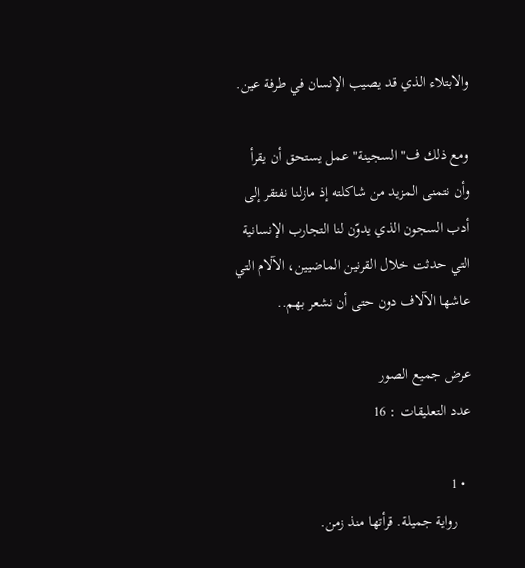والابتلاء الذي قد يصيب الإنسان في طرفة عين.

ومع ذلك ف"السجينة" عمل يستحق أن يقرأ وأن نتمنى المزيد من شاكلته إذ مازلنا نفتقر إلى أدب السجون الذي يدوّن لنا التجارب الإنسانية التي حدثت خلال القرنين الماضيين، الآلام التي عاشها الآلاف دون حتى أن نشعر بهم..

عرض جميع الصور
عدد التعليقات : 16

  • 1
    رواية جميلة. قرأتها منذ زمن.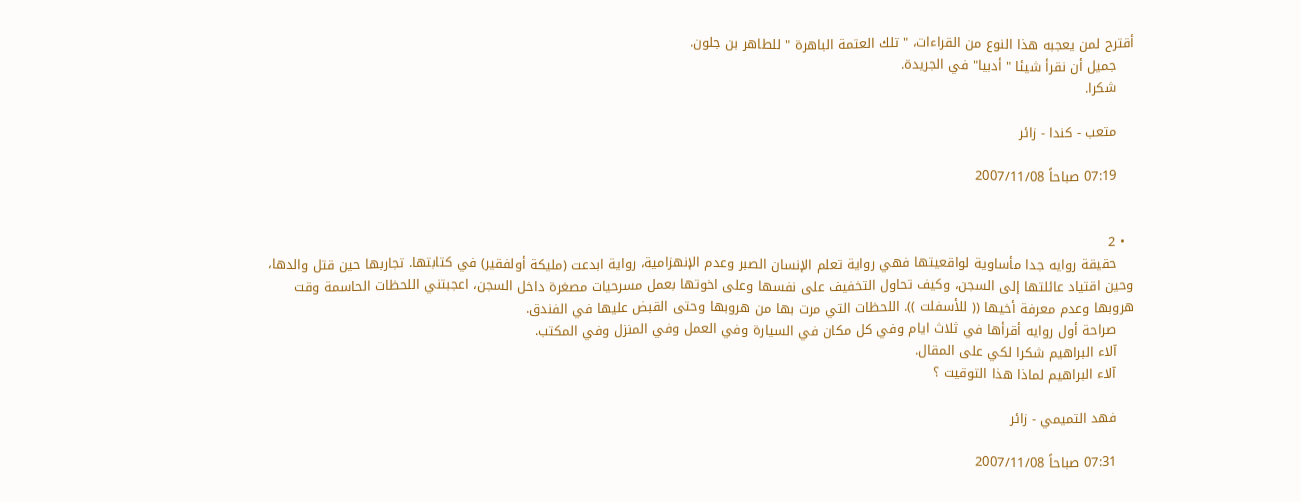أقترح لمن يعجبه هذا النوع من القراءات، " تلك العتمة الباهرة " للطاهر بن جلون.
    جميل أن نقرأ شيئا " أدبيا" في الجريدة.
    شكرا.

    متعب - كندا - زائر

    07:19 صباحاً 2007/11/08


  • 2
    حقيقة روايه جدا مأساوية لواقعيتها فهي رواية تعلم الإنسان الصبر وعدم الإنهزامية، رواية ابدعت (مليكة أولفقير) في كتابتها. تجاربها حين قتل والدها، وحين اقتياد عائلتها إلى السجن، وكيف تحاول التخفيف على نفسها وعلى اخوتها بعمل مسرحيات مصغرة داخل السجن، اعجبتني اللحظات الحاسمة وقت هروبها وعدم معرفة أخيها (( للأسفلت )). اللحظات التي مرت بها من هروبها وحتى القبض عليها في الفندق.
    صراحة أول روايه أقرأها في ثلاث ايام وفي كل مكان في السيارة وفي العمل وفي المنزل وفي المكتب.
    آلاء البراهيم شكرا لكي على المقال.
    آلاء البراهيم لماذا هذا التوقيت ؟

    فهد التميمي - زائر

    07:31 صباحاً 2007/11/08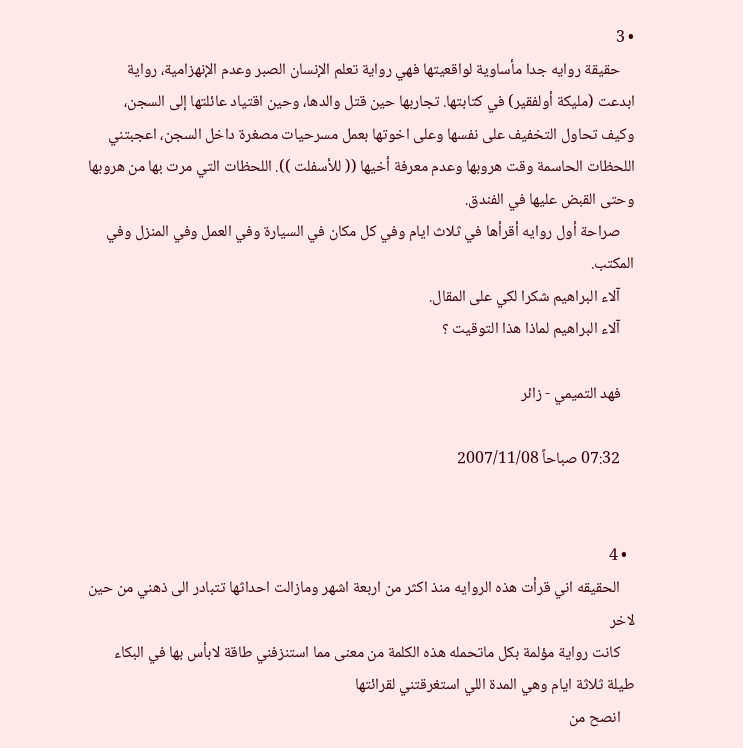• 3
    حقيقة روايه جدا مأساوية لواقعيتها فهي رواية تعلم الإنسان الصبر وعدم الإنهزامية، رواية ابدعت (مليكة أولفقير) في كتابتها. تجاربها حين قتل والدها، وحين اقتياد عائلتها إلى السجن، وكيف تحاول التخفيف على نفسها وعلى اخوتها بعمل مسرحيات مصغرة داخل السجن، اعجبتني اللحظات الحاسمة وقت هروبها وعدم معرفة أخيها (( للأسفلت )). اللحظات التي مرت بها من هروبها وحتى القبض عليها في الفندق.
    صراحة أول روايه أقرأها في ثلاث ايام وفي كل مكان في السيارة وفي العمل وفي المنزل وفي المكتب.
    آلاء البراهيم شكرا لكي على المقال.
    آلاء البراهيم لماذا هذا التوقيت ؟

    فهد التميمي - زائر

    07:32 صباحاً 2007/11/08


  • 4
    الحقيقه اني قرأت هذه الروايه منذ اكثر من اربعة اشهر ومازالت احداثها تتبادر الى ذهني من حين لاخر
    كانت رواية مؤلمة بكل ماتحمله هذه الكلمة من معنى مما استنزفني طاقة لابأس بها في البكاء طيلة ثلاثة ايام وهي المدة اللي استغرقتني لقرائتها
    انصح من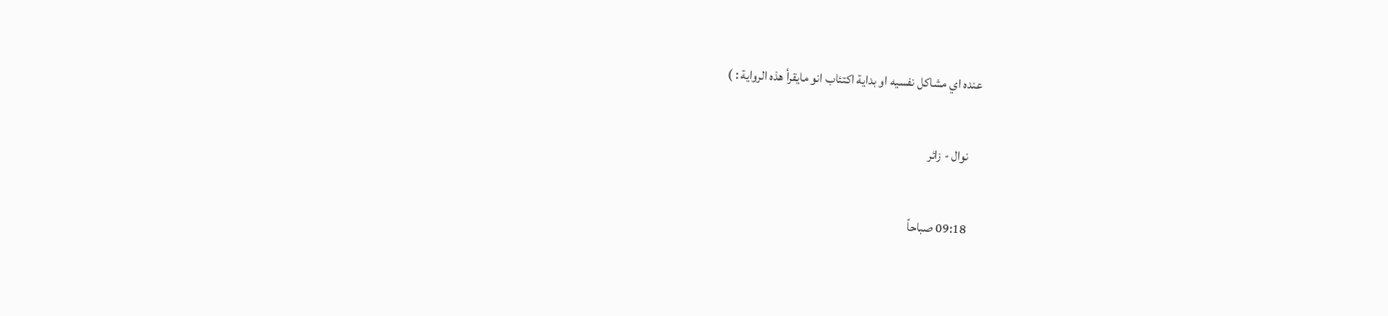عنده اي مشاكل نفسيه او بداية اكتئاب انو مايقرأ هذه الرواية : )

    نوال - زائر

    09:18 صباحاً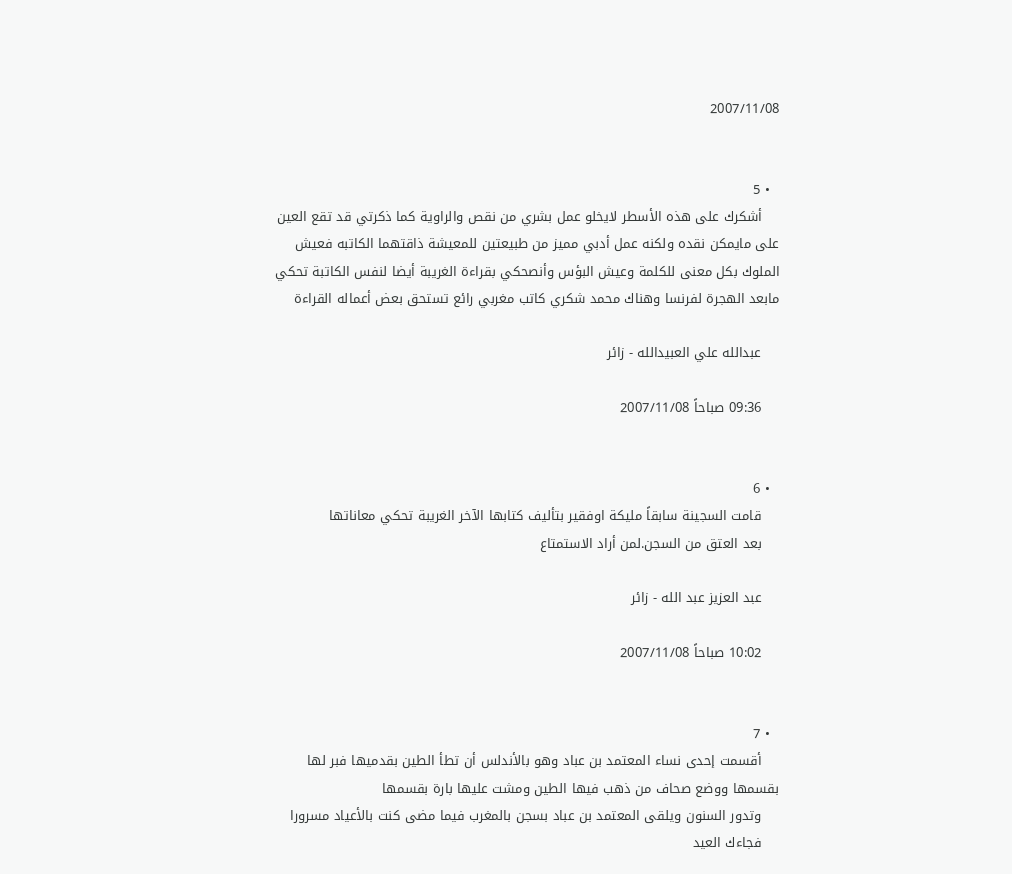2007/11/08


  • 5
    أشكرك على هذه الأسطر لايخلو عمل بشري من نقص والراوية كما ذكرتي قد تقع العين على مايمكن نقده ولكنه عمل أدبي مميز من طبيعتين للمعيشة ذاقتهما الكاتبه فعيش الملوك بكل معنى للكلمة وعيش البؤس وأنصحكي بقراءة الغريبة أيضا لنفس الكاتبة تحكي مابعد الهجرة لفرنسا وهناك محمد شكري كاتب مغربي رائع تستحق بعض أعماله القراءة

    عبدالله علي العبيدالله - زائر

    09:36 صباحاً 2007/11/08


  • 6
    قامت السجينة سابقاً مليكة اوفقير بتأليف كتابها الآخر الغريبة تحكي معاناتها
    بعد العتق من السجن.لمن أراد الاستمتاع

    عبد العزيز عبد الله - زائر

    10:02 صباحاً 2007/11/08


  • 7
    أقسمت إحدى نساء المعتمد بن عباد وهو بالأندلس أن تطأ الطين بقدميها فبر لها بقسمها ووضع صحاف من ذهب فيها الطين ومشت عليها بارة بقسمها
    وتدور السنون ويلقى المعتمد بن عباد بسجن بالمغرب فيما مضى كنت بالأعياد مسرورا
    فجاءك العيد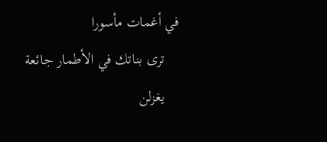في أغمات مأسورا
    ترى بناتك في الأطمار جائعة
    يغزلن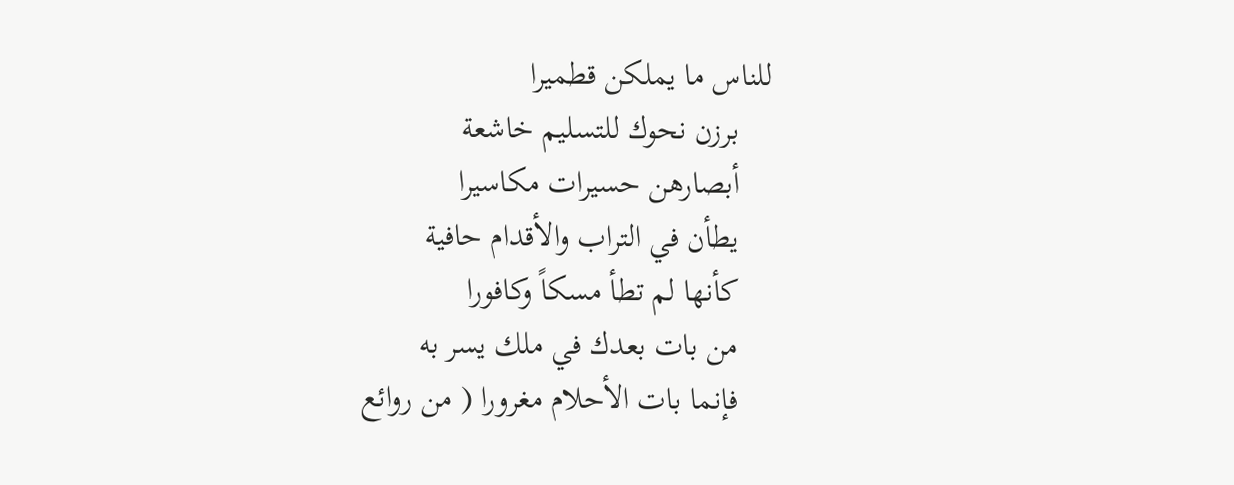للناس ما يملكن قطميرا
    برزن نحوك للتسليم خاشعة
    أبصارهن حسيرات مكاسيرا
    يطأن في التراب والأقدام حافية
    كأنها لم تطأ مسكاً وكافورا
    من بات بعدك في ملك يسر به
    فإنما بات الأحلام مغرورا ( من روائع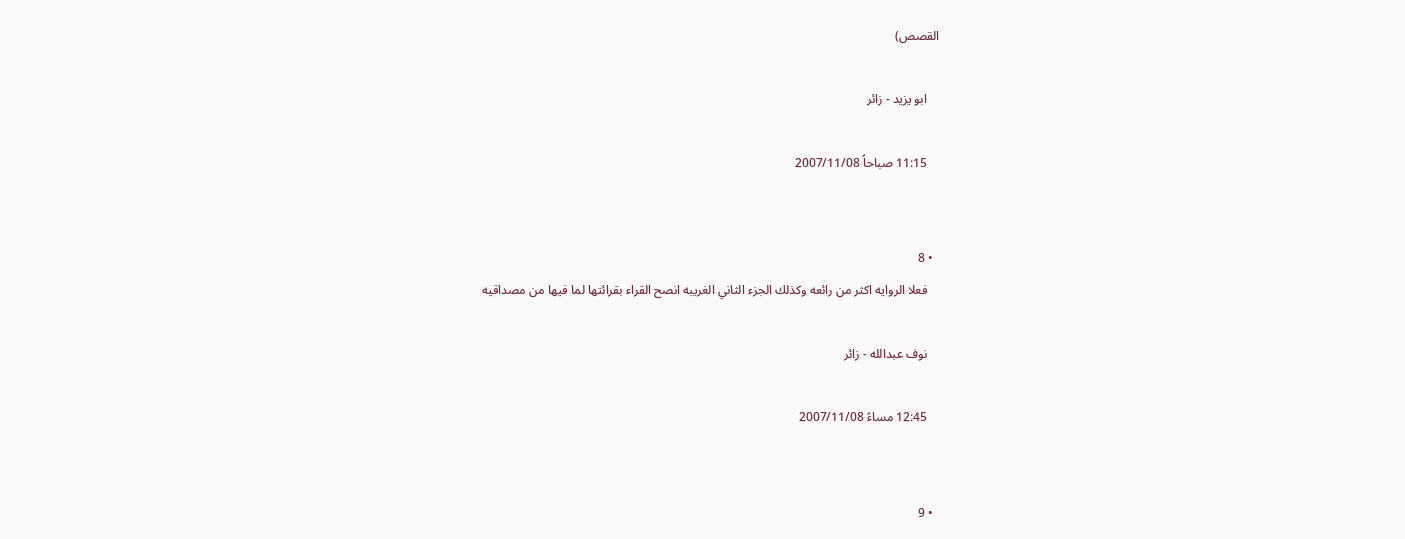القصص)

    ابو يزيد - زائر

    11:15 صباحاً 2007/11/08


  • 8
    فعلا الروايه اكثر من رائعه وكذلك الجزء الثاني الغريبه انصح القراء بقرائتها لما فيها من مصداقيه

    نوف عبدالله - زائر

    12:45 مساءً 2007/11/08


  • 9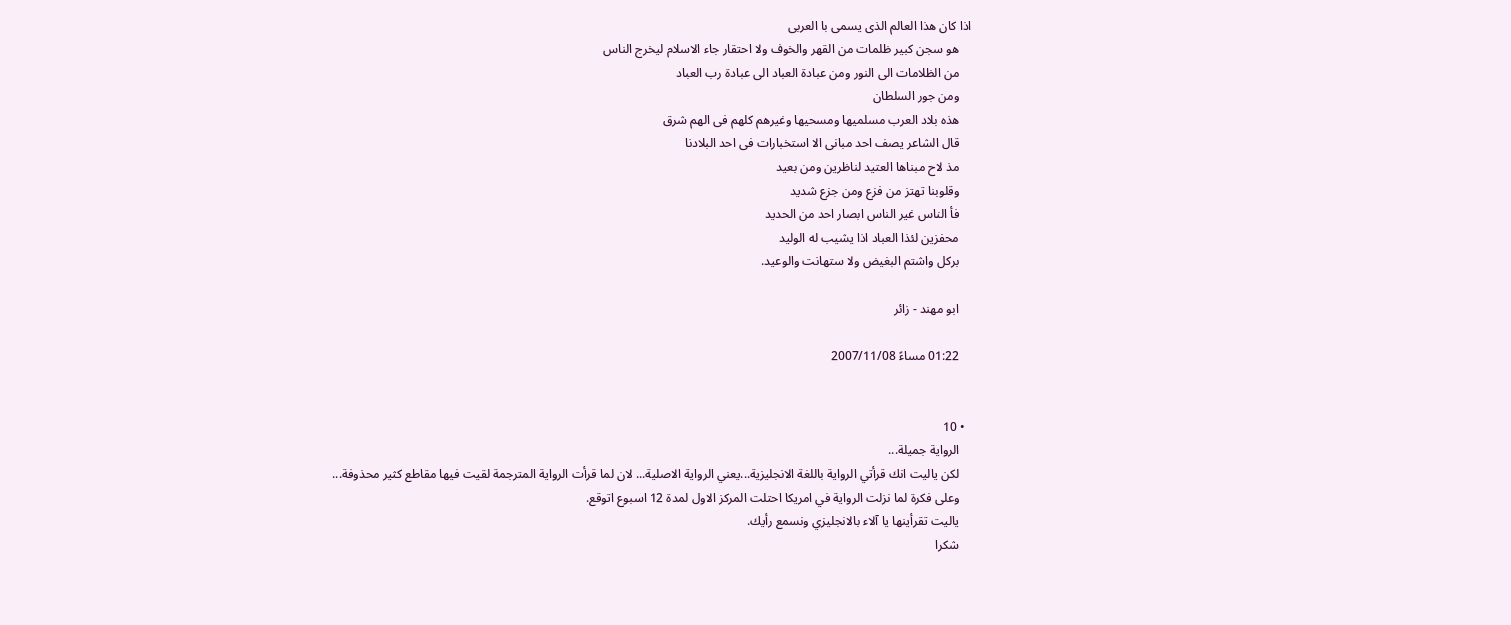اذا كان هذا العالم الذى يسمى با العربى
    هو سجن كبير ظلمات من القهر والخوف ولا احتقار جاء الاسلام ليخرج الناس
    من الظلامات الى النور ومن عبادة العباد الى عبادة رب العباد
    ومن جور السلطان
    هذه بلاد العرب مسلميها ومسحيها وغيرهم كلهم فى الهم شرق
    قال الشاعر يصف احد مبانى الا استخبارات فى احد البلادنا
    مذ لاح مبناها العتيد لناظرين ومن بعيد
    وقلوبنا تهتز من فزع ومن جزع شديد
    فأ الناس غير الناس ابصار احد من الحديد
    محفزين لئذا العباد اذا يشيب له الوليد
    بركل واشتم البغيض ولا ستهانت والوعيد.

    ابو مهند - زائر

    01:22 مساءً 2007/11/08


  • 10
    الرواية جميلة...
    لكن ياليت انك قرأتي الرواية باللغة الانجليزية...يعني الرواية الاصلية... لان لما قرأت الرواية المترجمة لقيت فيها مقاطع كثير محذوفة...
    وعلى فكرة لما نزلت الرواية في امريكا احتلت المركز الاول لمدة 12 اسبوع اتوقع.
    ياليت تقرأينها يا آلاء بالانجليزي ونسمع رأيك.
    شكرا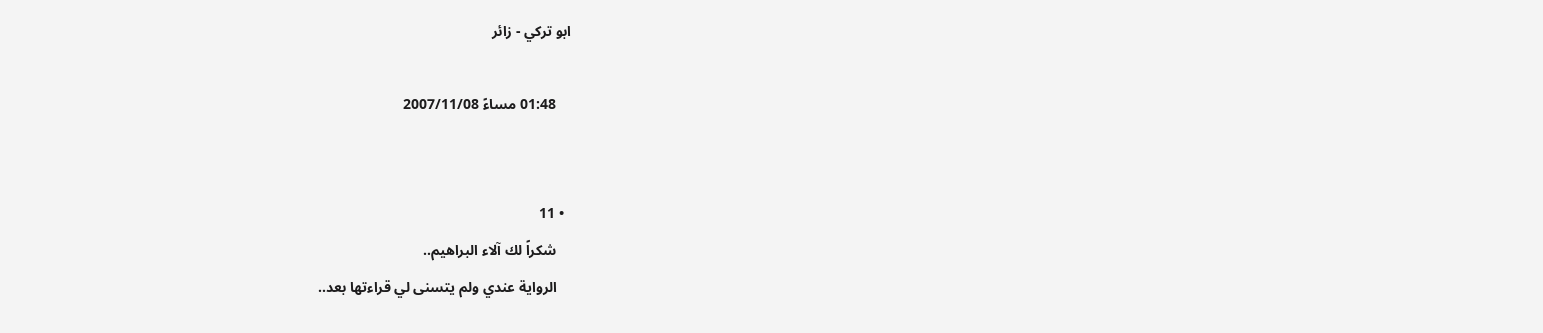ابو تركي - زائر

    01:48 مساءً 2007/11/08


  • 11
    شكراً لك آلاء البراهيم..
    الرواية عندي ولم يتسنى لي قراءتها بعد..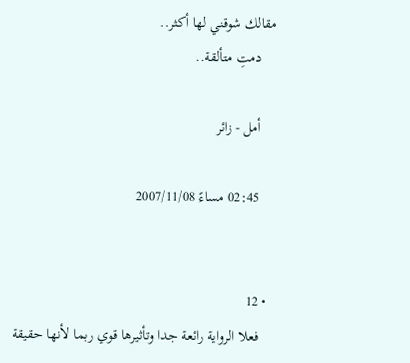مقالك شوقني لها أكثر..
    دمتِ متألقة..

    أمل - زائر

    02:45 مساءً 2007/11/08


  • 12
    فعلا الرواية رائعة جدا وتأثيرها قوي ربما لأنها حقيقة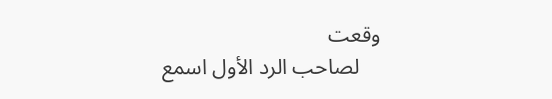وقعت
    لصاحب الرد الأول اسمع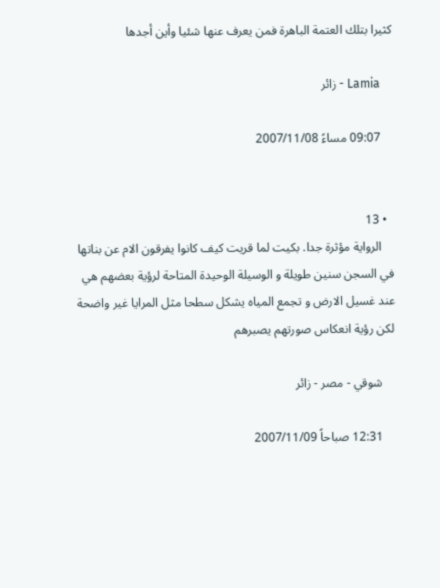كثيرا بتلك العتمة الباهرة فمن يعرف عنها شئيا وأين أجدها

    Lamia - زائر

    09:07 مساءً 2007/11/08


  • 13
    الرواية مؤثرة جدا. بكيت لما قريت كيف كانوا يفرقون الام عن بناتها في السجن سنين طويلة و الوسيلة الوحيدة المتاحة لرؤية بعضهم هي عند غسيل الارض و تجمع المياه يشكل سطحا مثل المرايا غير واضحة لكن رؤية انعكاس صورتهم يصبرهم

    شوقي - مصر - زائر

    12:31 صباحاً 2007/11/09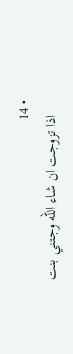• 14
    اذا تزوجت ان شاء الله وجتني بنت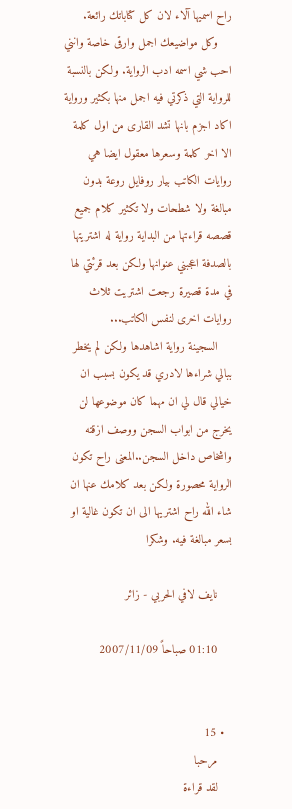راح اسميها آلاء لان كل كتاباتك رائعة.
    وكل مواضيعك اجمل وارقى خاصة وانني احب شي اسمه ادب الرواية. ولكن بالنسبة للرواية التي ذكرتي فيه اجمل منها بكثير ورواية اكاد اجزم بانها تشد القارى من اول كلمة الا اخر كلمة وسعرها معقول ايضا هي روايات الكاتب بيار روفايل روعة بدون مبالغة ولا شطحات ولا تكثير كلام جميع قصصه قراءتها من البداية رواية له اشتريتها بالصدفة اعجبني عنوانها ولكن بعد قرئتي لها في مدة قصيرة رجعت اشتريت ثلاث روايات اخرى لنفس الكاتب...
    السجينة رواية اشاهدها ولكن لم يخطر ببالي شراءها لادري قد يكون بسبب ان خيالي قال لي ان مهما كان موضوعها لن يخرج من ابواب السجن ووصف ازقته واشخاص داخل السجن..المعنى راح تكون الرواية محصورة ولكن بعد كلامك عنها ان شاء الله راح اشتريها الى ان تكون غالية او بسعر مبالغة فيه. وشكرا

    نايف لافي الحربي - زائر

    01:10 صباحاً 2007/11/09


  • 15
    مرحبا
    لقد قراءة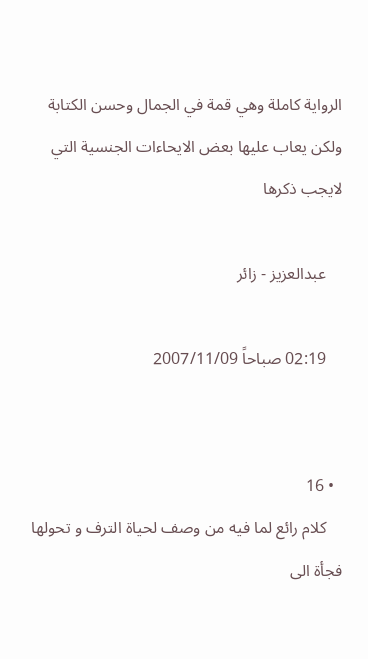الرواية كاملة وهي قمة في الجمال وحسن الكتابة ولكن يعاب عليها بعض الايحاءات الجنسية التي لايجب ذكرها

    عبدالعزيز - زائر

    02:19 صباحاً 2007/11/09


  • 16
    كلام رائع لما فيه من وصف لحياة الترف و تحولها فجأة الى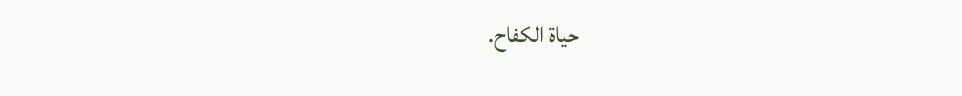حياة الكفاح.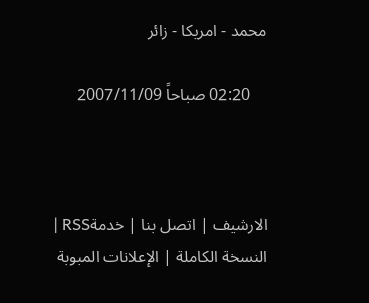محمد - امريكا - زائر

    02:20 صباحاً 2007/11/09



الارشيف | اتصل بنا | خدمةRSS | النسخة الكاملة | الإعلانات المبوبة